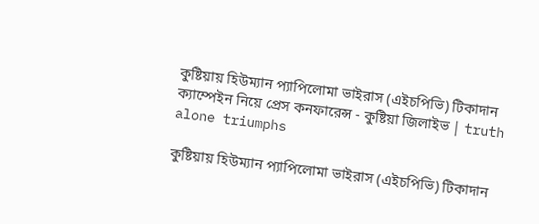কুষ্টিয়ায় হিউম্যান প্যাপিলোমা ভাইরাস (এইচপিভি) টিকাদান ক্যাম্পেইন নিয়ে প্রেস কনফারেন্স - কুষ্টিয়া জিলাইভ | truth alone triumphs

কুষ্টিয়ায় হিউম্যান প্যাপিলোমা ভাইরাস (এইচপিভি) টিকাদান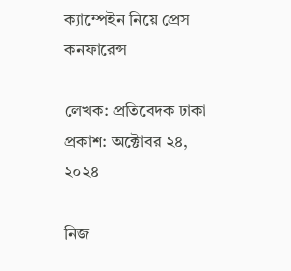ক্যাম্পেইন নিয়ে প্রেস কনফারেন্স

লেখক: প্রতিবেদক ঢাকা
প্রকাশ: অক্টোবর ২৪, ২০২৪

নিজ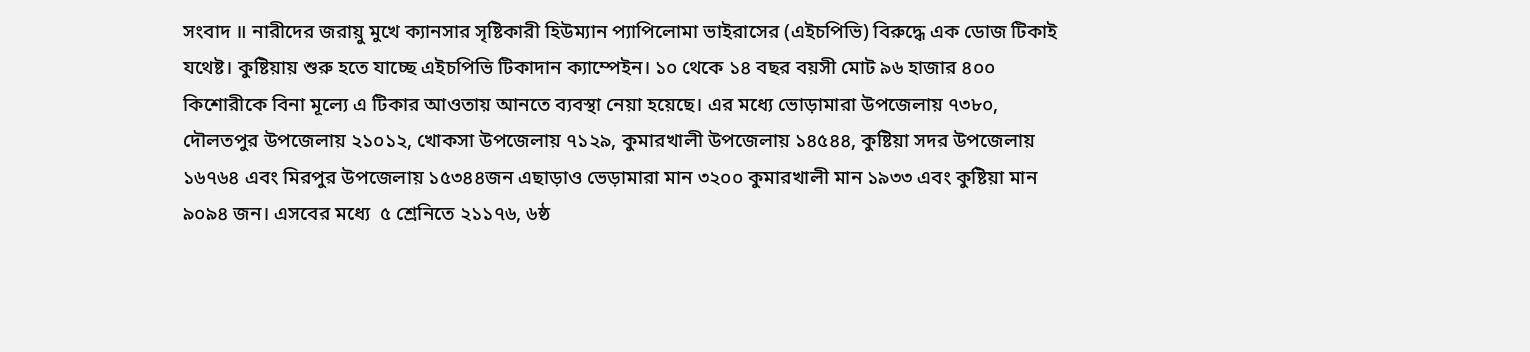সংবাদ ॥ নারীদের জরায়ু মুখে ক্যানসার সৃষ্টিকারী হিউম্যান প্যাপিলোমা ভাইরাসের (এইচপিভি) বিরুদ্ধে এক ডোজ টিকাই যথেষ্ট। কুষ্টিয়ায় শুরু হতে যাচ্ছে এইচপিভি টিকাদান ক্যাম্পেইন। ১০ থেকে ১৪ বছর বয়সী মোট ৯৬ হাজার ৪০০ কিশোরীকে বিনা মূল্যে এ টিকার আওতায় আনতে ব্যবস্থা নেয়া হয়েছে। এর মধ্যে ভোড়ামারা উপজেলায় ৭৩৮০, দৌলতপুর উপজেলায় ২১০১২, খোকসা উপজেলায় ৭১২৯, কুমারখালী উপজেলায় ১৪৫৪৪, কুষ্টিয়া সদর উপজেলায় ১৬৭৬৪ এবং মিরপুর উপজেলায় ১৫৩৪৪জন এছাড়াও ভেড়ামারা মান ৩২০০ কুমারখালী মান ১৯৩৩ এবং কুষ্টিয়া মান ৯০৯৪ জন। এসবের মধ্যে  ৫ শ্রেনিতে ২১১৭৬, ৬ষ্ঠ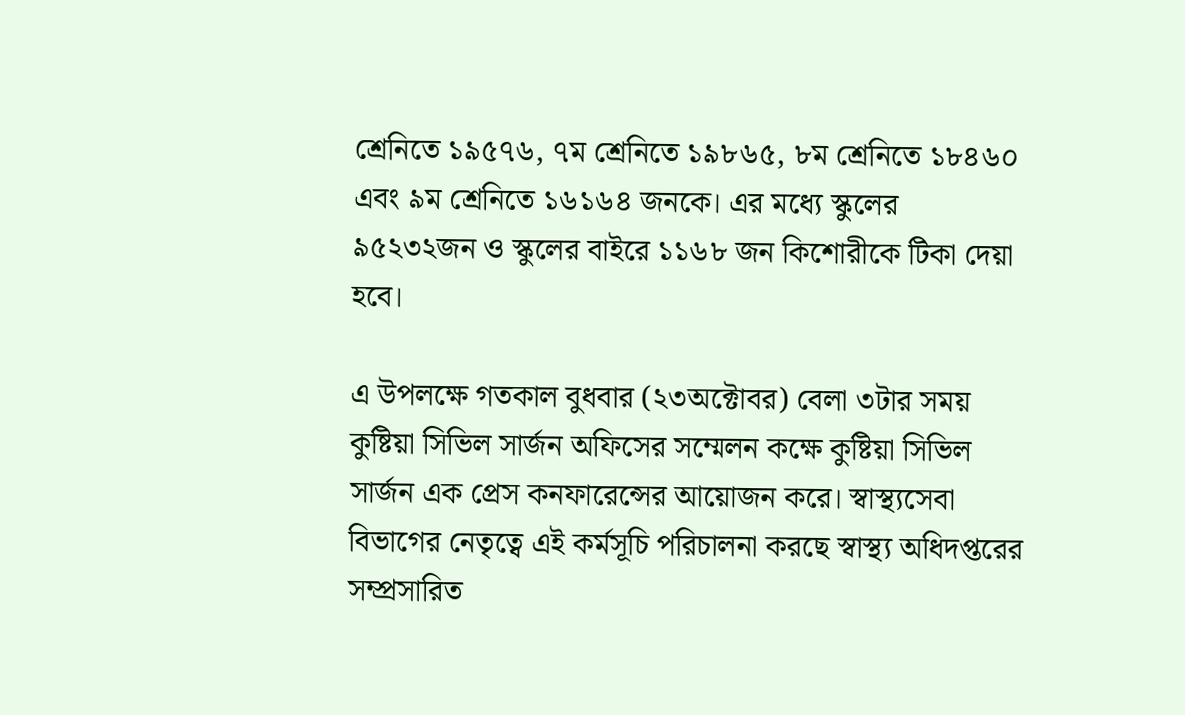শ্রেনিতে ১৯৫৭৬, ৭ম শ্রেনিতে ১৯৮৬৫, ৮ম শ্রেনিতে ১৮৪৬০ এবং ৯ম শ্রেনিতে ১৬১৬৪ জনকে। এর মধ্যে স্কুলের ৯৫২৩২জন ও স্কুলের বাইরে ১১৬৮ জন কিশোরীকে টিকা দেয়া হবে।

এ উপলক্ষে গতকাল বুধবার (২৩অক্টোবর) বেলা ৩টার সময় কুষ্টিয়া সিভিল সার্জন অফিসের সম্মেলন কক্ষে কুষ্টিয়া সিভিল সার্জন এক প্রেস কনফারেন্সের আয়োজন করে। স্বাস্থ্যসেবা বিভাগের নেতৃত্বে এই কর্মসূচি পরিচালনা করছে স্বাস্থ্য অধিদপ্তরের সম্প্রসারিত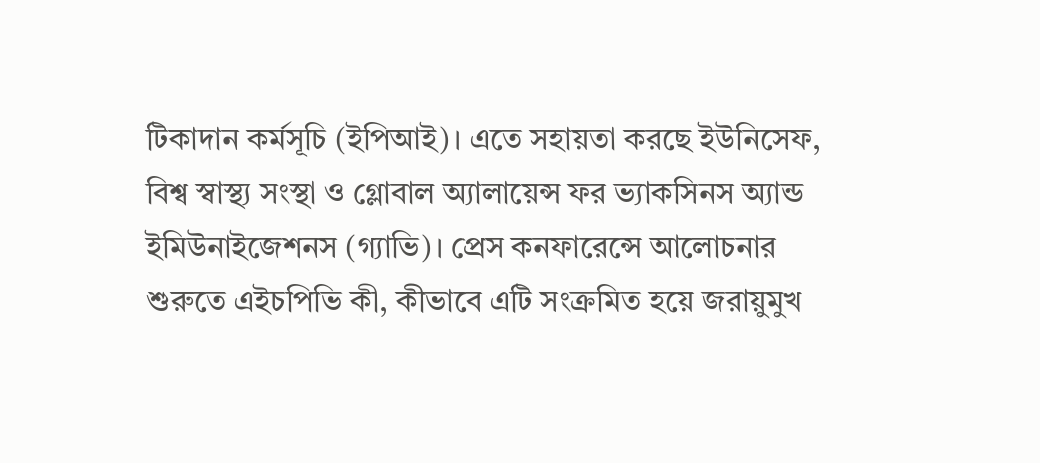টিকাদান কর্মসূচি (ইপিআই)। এতে সহায়তা করছে ইউনিসেফ, বিশ্ব স্বাস্থ্য সংস্থা ও গ্লোবাল অ্যালায়েন্স ফর ভ্যাকসিনস অ্যান্ড ইমিউনাইজেশনস (গ্যাভি)। প্রেস কনফারেন্সে আলোচনার শুরুতে এইচপিভি কী, কীভাবে এটি সংক্রমিত হয়ে জরায়ুমুখ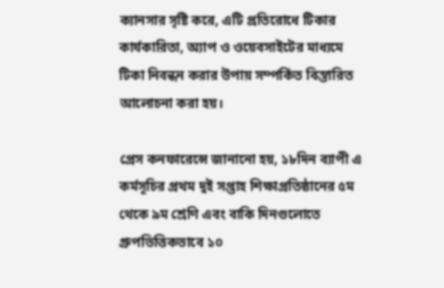ক্যানসার সৃষ্টি করে, এটি প্রতিরোধে টিকার কার্যকারিতা, অ্যাপ ও ওয়েবসাইটের মাধ্যমে টিকা নিবন্ধন করার উপায় সম্পর্কিত বিস্তারিত আলোচনা করা হয়।

প্রেস কনফারেন্সে জানানো হয়, ১৮দিন ব্যাপী এ কর্মসূচির প্রথম দুই সপ্তাহ শিক্ষাপ্রতিষ্ঠানের ৫ম থেকে ৯ম শ্রেণি এবং বাকি দিনগুলোতে গ্রুপভিত্তিকভাবে ১০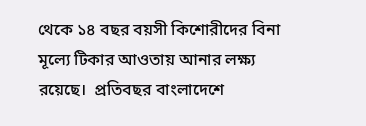থেকে ১৪ বছর বয়সী কিশোরীদের বিনা মূল্যে টিকার আওতায় আনার লক্ষ্য রয়েছে।  প্রতিবছর বাংলাদেশে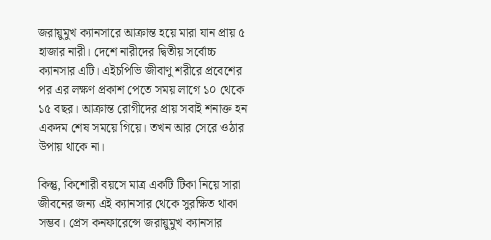জরায়ুমুখ ক্যানসারে আক্রান্ত হয়ে মারা যান প্রায় ৫ হাজার নারী। দেশে নারীদের দ্বিতীয় সর্বোচ্চ ক্যানসার এটি। এইচপিভি জীবাণু শরীরে প্রবেশের পর এর লক্ষণ প্রকাশ পেতে সময় লাগে ১০ থেকে ১৫ বছর। আক্রান্ত রোগীদের প্রায় সবাই শনাক্ত হন একদম শেষ সময়ে গিয়ে। তখন আর সেরে ওঠার উপায় থাকে না।

কিন্তু, কিশোরী বয়সে মাত্র একটি টিকা নিয়ে সারা জীবনের জন্য এই ক্যানসার থেকে সুরক্ষিত থাকা সম্ভব। প্রেস কনফারেন্সে জরায়ুমুখ ক্যানসার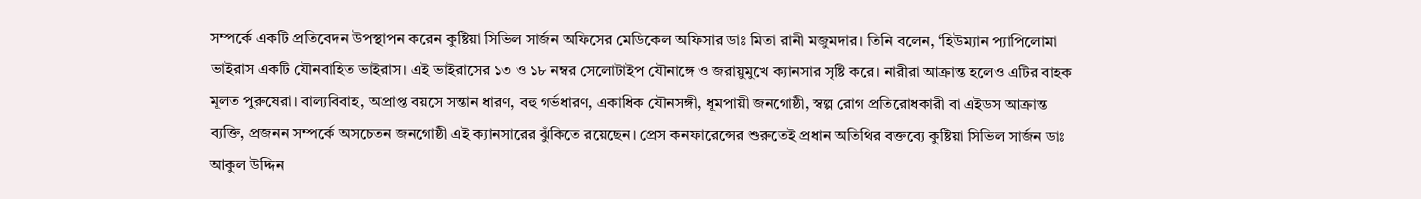সম্পর্কে একটি প্রতিবেদন উপস্থাপন করেন কুষ্টিয়া সিভিল সার্জন অফিসের মেডিকেল অফিসার ডাঃ মিতা রানী মজুমদার। তিনি বলেন, ‘হিউম্যান প্যাপিলোমা ভাইরাস একটি যৌনবাহিত ভাইরাস। এই ভাইরাসের ১৩ ও ১৮ নম্বর সেলোটাইপ যৌনাঙ্গে ও জরায়ুমুখে ক্যানসার সৃষ্টি করে। নারীরা আক্রান্ত হলেও এটির বাহক মূলত পুরুষেরা। বাল্যবিবাহ, অপ্রাপ্ত বয়সে সন্তান ধারণ, বহু গর্ভধারণ, একাধিক যৌনসঙ্গী, ধূমপায়ী জনগোষ্ঠী, স্বল্প রোগ প্রতিরোধকারী বা এইডস আক্রান্ত ব্যক্তি, প্রজনন সম্পর্কে অসচেতন জনগোষ্ঠী এই ক্যানসারের ঝুঁকিতে রয়েছেন। প্রেস কনফারেন্সের শুরুতেই প্রধান অতিথির বক্তব্যে কুষ্টিয়া সিভিল সার্জন ডাঃ আকুল উদ্দিন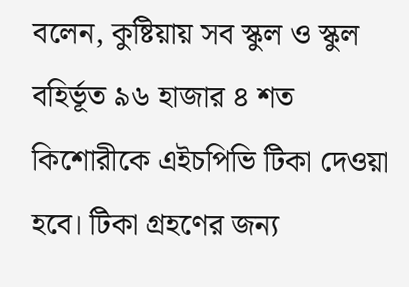বলেন, কুষ্টিয়ায় সব স্কুল ও স্কুল বহির্ভূত ৯৬ হাজার ৪ শত কিশোরীকে এইচপিভি টিকা দেওয়া হবে। টিকা গ্রহণের জন্য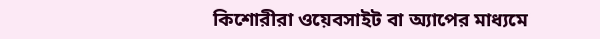কিশোরীরা ওয়েবসাইট বা অ্যাপের মাধ্যমে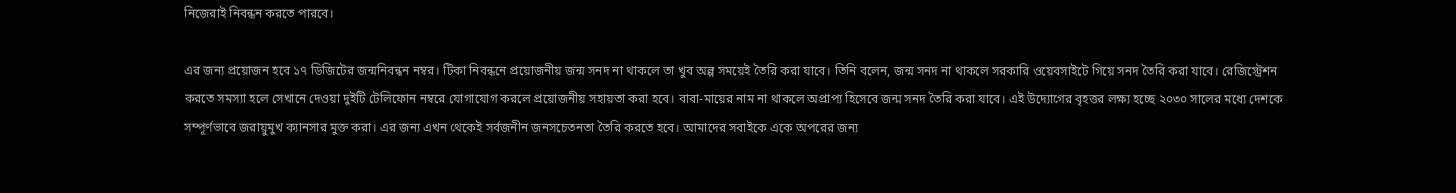নিজেরাই নিবন্ধন করতে পারবে।

এর জন্য প্রয়োজন হবে ১৭ ডিজিটের জন্মনিবন্ধন নম্বর। টিকা নিবন্ধনে প্রয়োজনীয় জন্ম সনদ না থাকলে তা খুব অল্প সময়েই তৈরি করা যাবে। তিনি বলেন, জন্ম সনদ না থাকলে সরকারি ওয়েবসাইটে গিয়ে সনদ তৈরি করা যাবে। রেজিস্ট্রেশন করতে সমস্যা হলে সেখানে দেওয়া দুইটি টেলিফোন নম্বরে যোগাযোগ করলে প্রয়োজনীয় সহায়তা করা হবে। বাবা-মায়ের নাম না থাকলে অপ্রাপ্য হিসেবে জন্ম সনদ তৈরি করা যাবে। এই উদ্যোগের বৃহত্তর লক্ষ্য হচ্ছে ২০৩০ সালের মধ্যে দেশকে সম্পূর্ণভাবে জরায়ুমুখ ক্যানসার মুক্ত করা। এর জন্য এখন থেকেই সর্বজনীন জনসচেতনতা তৈরি করতে হবে। আমাদের সবাইকে একে অপরের জন্য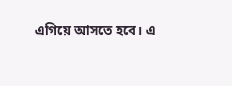এগিয়ে আসতে হবে। এ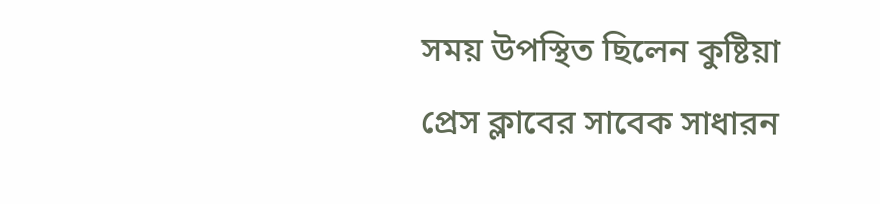সময় উপস্থিত ছিলেন কুষ্টিয়া প্রেস ক্লাবের সাবেক সাধারন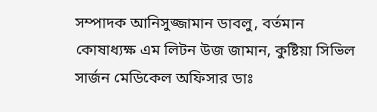সম্পাদক আনিসুজ্জামান ডাবলু, বর্তমান কোষাধ্যক্ষ এম লিটন উজ জামান, কুষ্টিয়া সিভিল সার্জন মেডিকেল অফিসার ডাঃ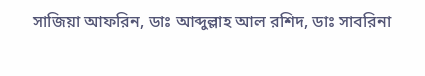সাজিয়া আফরিন, ডাঃ আব্দুল্লাহ আল রশিদ, ডাঃ সাবরিনা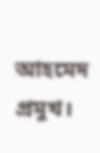আহমেদ প্রমুখ।